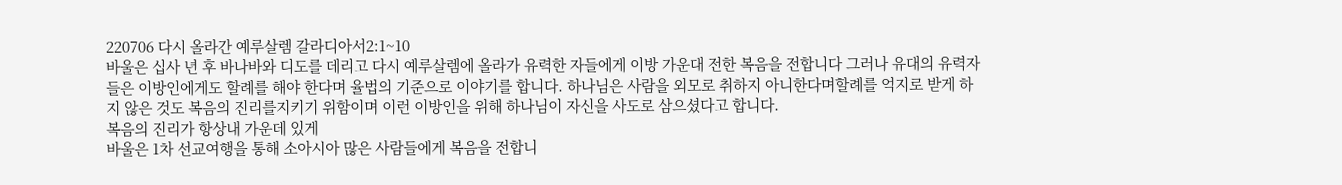220706 다시 올라간 예루살렘 갈라디아서2:1~10
바울은 십사 년 후 바나바와 디도를 데리고 다시 예루살렘에 올라가 유력한 자들에게 이방 가운대 전한 복음을 전합니다 그러나 유대의 유력자들은 이방인에게도 할례를 해야 한다며 율법의 기준으로 이야기를 합니다. 하나님은 사람을 외모로 취하지 아니한다며할례를 억지로 받게 하지 않은 것도 복음의 진리를지키기 위함이며 이런 이방인을 위해 하나님이 자신을 사도로 삼으셨다고 합니다.
복음의 진리가 항상내 가운데 있게
바울은 1차 선교여행을 통해 소아시아 많은 사람들에게 복음을 전합니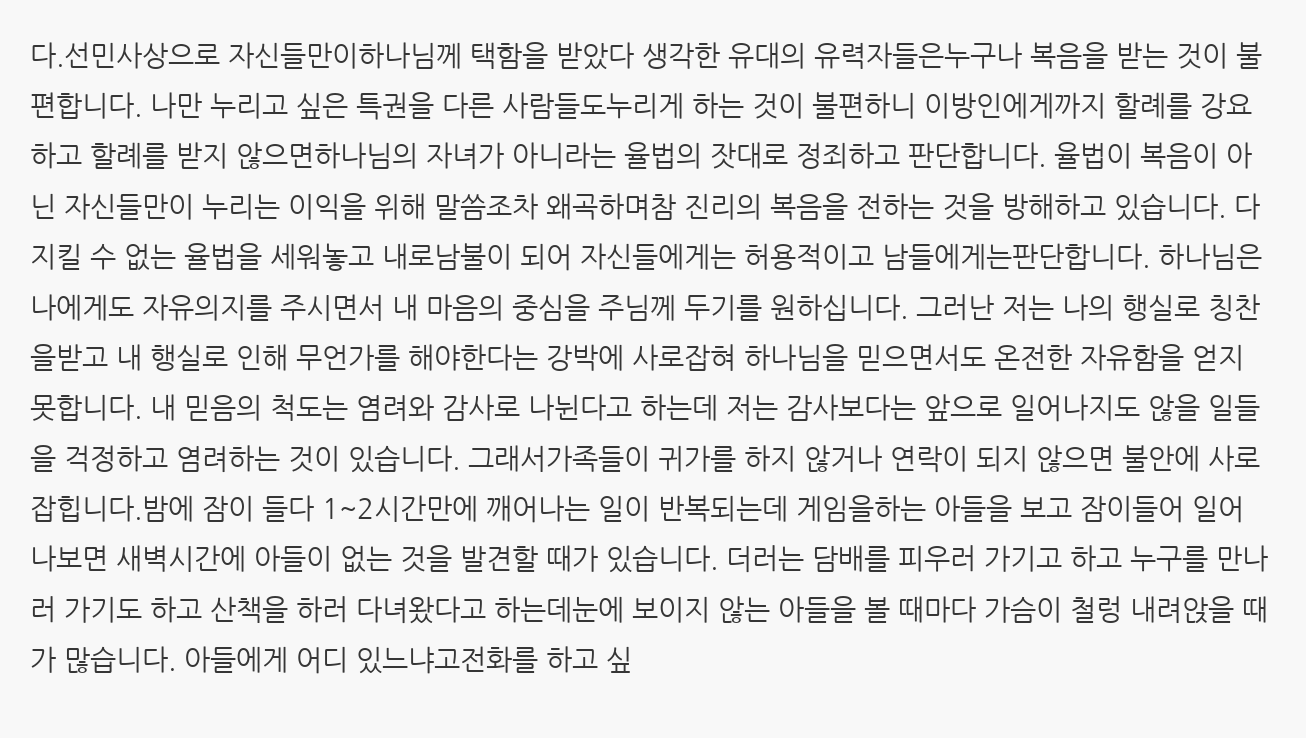다.선민사상으로 자신들만이하나님께 택함을 받았다 생각한 유대의 유력자들은누구나 복음을 받는 것이 불편합니다. 나만 누리고 싶은 특권을 다른 사람들도누리게 하는 것이 불편하니 이방인에게까지 할례를 강요하고 할례를 받지 않으면하나님의 자녀가 아니라는 율법의 잣대로 정죄하고 판단합니다. 율법이 복음이 아닌 자신들만이 누리는 이익을 위해 말씀조차 왜곡하며참 진리의 복음을 전하는 것을 방해하고 있습니다. 다 지킬 수 없는 율법을 세워놓고 내로남불이 되어 자신들에게는 허용적이고 남들에게는판단합니다. 하나님은나에게도 자유의지를 주시면서 내 마음의 중심을 주님께 두기를 원하십니다. 그러난 저는 나의 행실로 칭찬을받고 내 행실로 인해 무언가를 해야한다는 강박에 사로잡혀 하나님을 믿으면서도 온전한 자유함을 얻지 못합니다. 내 믿음의 척도는 염려와 감사로 나뉜다고 하는데 저는 감사보다는 앞으로 일어나지도 않을 일들을 걱정하고 염려하는 것이 있습니다. 그래서가족들이 귀가를 하지 않거나 연락이 되지 않으면 불안에 사로잡힙니다.밤에 잠이 들다 1~2시간만에 깨어나는 일이 반복되는데 게임을하는 아들을 보고 잠이들어 일어나보면 새벽시간에 아들이 없는 것을 발견할 때가 있습니다. 더러는 담배를 피우러 가기고 하고 누구를 만나러 가기도 하고 산책을 하러 다녀왔다고 하는데눈에 보이지 않는 아들을 볼 때마다 가슴이 철렁 내려앉을 때가 많습니다. 아들에게 어디 있느냐고전화를 하고 싶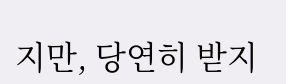지만, 당연히 받지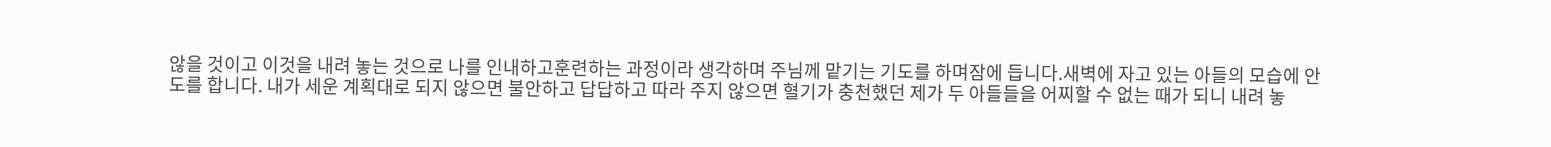않을 것이고 이것을 내려 놓는 것으로 나를 인내하고훈련하는 과정이라 생각하며 주님께 맡기는 기도를 하며잠에 듭니다.새벽에 자고 있는 아들의 모습에 안도를 합니다. 내가 세운 계획대로 되지 않으면 불안하고 답답하고 따라 주지 않으면 혈기가 충천했던 제가 두 아들들을 어찌할 수 없는 때가 되니 내려 놓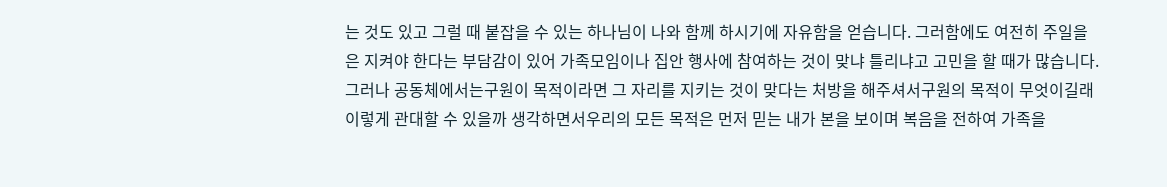는 것도 있고 그럴 때 붙잡을 수 있는 하나님이 나와 함께 하시기에 자유함을 얻습니다. 그러함에도 여전히 주일을은 지켜야 한다는 부담감이 있어 가족모임이나 집안 행사에 참여하는 것이 맞냐 틀리냐고 고민을 할 때가 많습니다.그러나 공동체에서는구원이 목적이라면 그 자리를 지키는 것이 맞다는 처방을 해주셔서구원의 목적이 무엇이길래 이렇게 관대할 수 있을까 생각하면서우리의 모든 목적은 먼저 믿는 내가 본을 보이며 복음을 전하여 가족을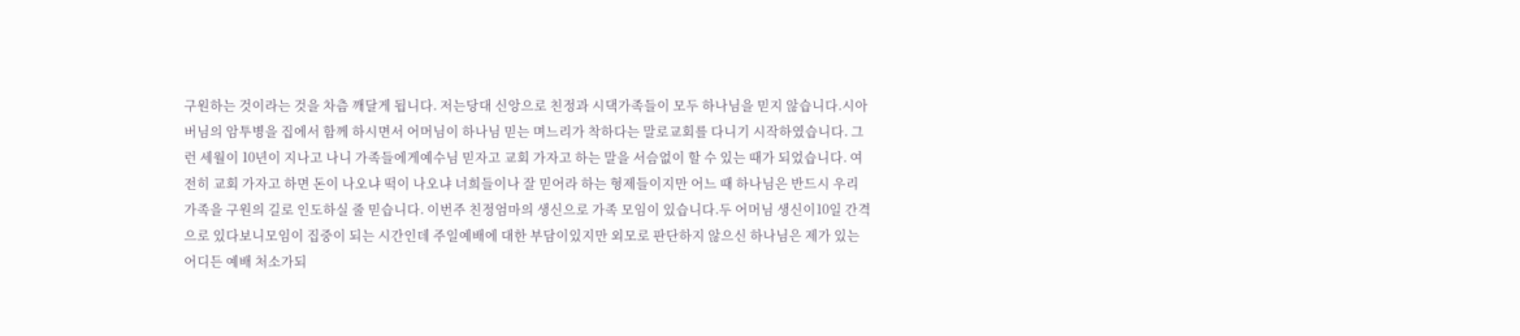구원하는 것이라는 것을 차츰 깨달게 됩니다. 저는당대 신앙으로 친정과 시댁가족들이 모두 하나님을 믿지 않습니다.시아버님의 암투병을 집에서 함께 하시면서 어머님이 하나님 믿는 며느리가 착하다는 말로교회를 다니기 시작하였습니다. 그런 세월이 10년이 지나고 나니 가족들에게예수님 믿자고 교회 가자고 하는 말을 서슴없이 할 수 있는 때가 되었습니다. 여전히 교회 가자고 하면 돈이 나오냐 떡이 나오냐 너희들이나 잘 믿어라 하는 형제들이지만 어느 때 하나님은 반드시 우리 가족을 구원의 길로 인도하실 줄 믿습니다. 이번주 친정엄마의 생신으로 가족 모임이 있습니다.두 어머님 생신이10일 간격으로 있다보니모임이 집중이 되는 시간인데 주일예배에 대한 부담이있지만 외모로 판단하지 않으신 하나님은 제가 있는 어디든 예배 처소가되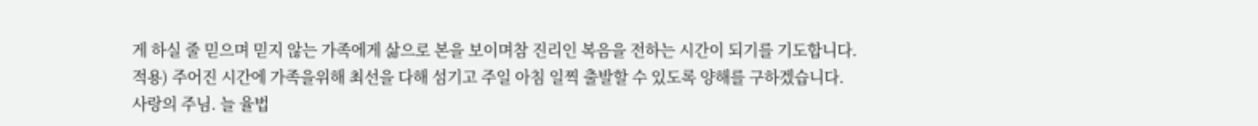게 하실 줄 믿으며 믿지 않는 가족에게 삶으로 본을 보이며참 진리인 복음을 전하는 시간이 되기를 기도합니다.
적용) 주어진 시간에 가족을위해 최선을 다해 섬기고 주일 아침 일찍 출발할 수 있도록 양해를 구하겠습니다.
사랑의 주님. 늘 율법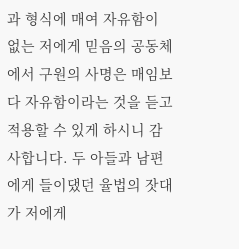과 형식에 매여 자유함이 없는 저에게 믿음의 공동체에서 구원의 사명은 매임보다 자유함이라는 것을 듣고 적용할 수 있게 하시니 감사합니다. 두 아들과 남편에게 들이댔던 율법의 잣대가 저에게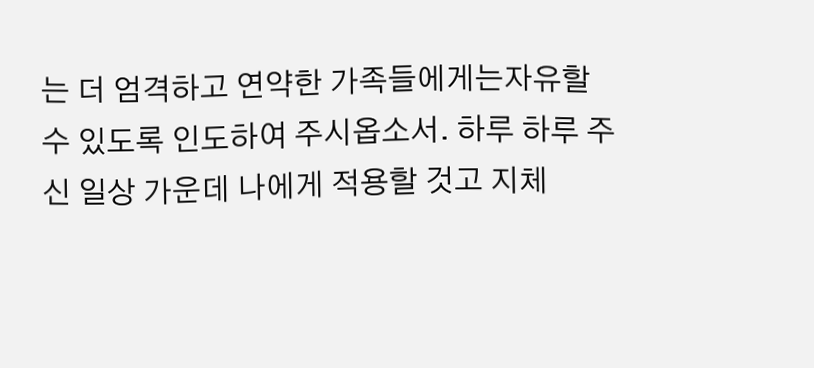는 더 엄격하고 연약한 가족들에게는자유할 수 있도록 인도하여 주시옵소서. 하루 하루 주신 일상 가운데 나에게 적용할 것고 지체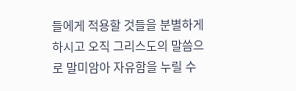들에게 적용할 것들을 분별하게 하시고 오직 그리스도의 말씀으로 말미암아 자유함을 누릴 수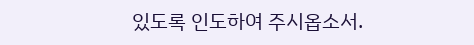있도록 인도하여 주시옵소서.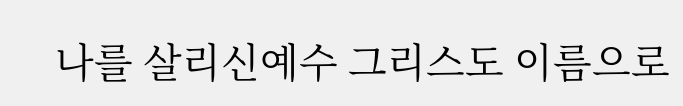나를 살리신예수 그리스도 이름으로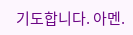기도합니다. 아멘.